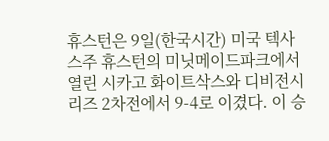휴스턴은 9일(한국시간) 미국 텍사스주 휴스턴의 미닛메이드파크에서 열린 시카고 화이트삭스와 디비전시리즈 2차전에서 9-4로 이겼다. 이 승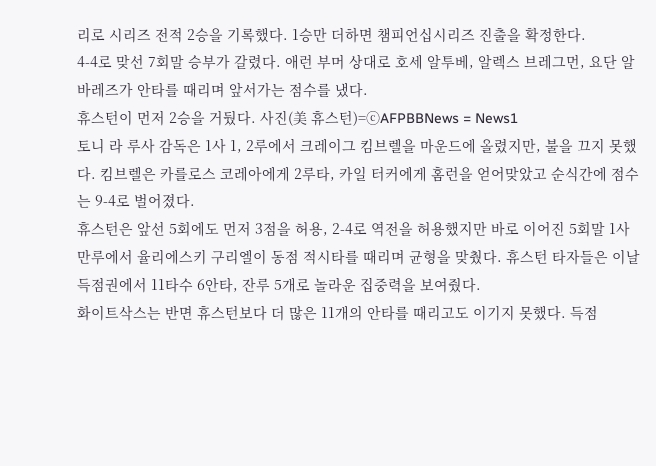리로 시리즈 전적 2승을 기록했다. 1승만 더하면 챔피언십시리즈 진출을 확정한다.
4-4로 맞선 7회말 승부가 갈렸다. 애런 부머 상대로 호세 알투베, 알렉스 브레그먼, 요단 알바레즈가 안타를 때리며 앞서가는 점수를 냈다.
휴스턴이 먼저 2승을 거뒀다. 사진(美 휴스턴)=ⓒAFPBBNews = News1
토니 라 루사 감독은 1사 1, 2루에서 크레이그 킴브렐을 마운드에 올렸지만, 불을 끄지 못했다. 킴브렐은 카를로스 코레아에게 2루타, 카일 터커에게 홈런을 얻어맞았고 순식간에 점수는 9-4로 벌어졌다.
휴스턴은 앞선 5회에도 먼저 3점을 허용, 2-4로 역전을 허용했지만 바로 이어진 5회말 1사 만루에서 율리에스키 구리엘이 동점 적시타를 때리며 균형을 맞췄다. 휴스턴 타자들은 이날 득점권에서 11타수 6안타, 잔루 5개로 놀라운 집중력을 보여줬다.
화이트삭스는 반면 휴스턴보다 더 많은 11개의 안타를 때리고도 이기지 못했다. 득점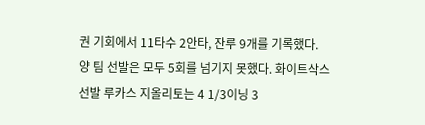권 기회에서 11타수 2안타, 잔루 9개를 기록했다.
양 팀 선발은 모두 5회를 넘기지 못했다. 화이트삭스 선발 루카스 지올리토는 4 1/3이닝 3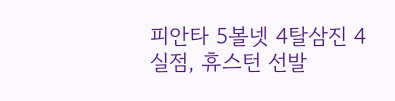피안타 5볼넷 4탈삼진 4실점, 휴스턴 선발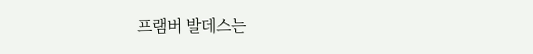프램버 발데스는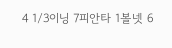4 1/3이닝 7피안타 1볼넷 6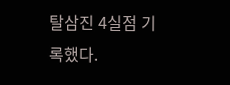탈삼진 4실점 기록했다.